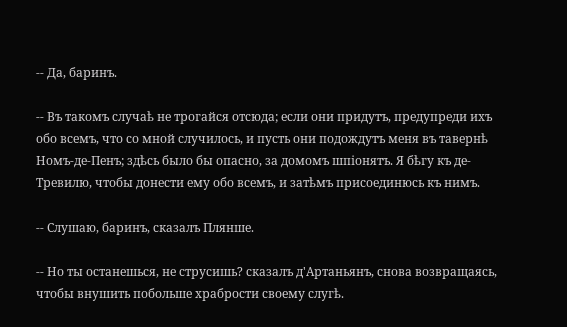-- Да, баринъ.

-- Въ такомъ случаѣ не трогайся отсюда; если они придутъ, предупреди ихъ обо всемъ, что со мной случилось, и пусть они подождутъ меня въ тавернѣ Номъ-де-Пенъ; здѣсь было бы опасно, за домомъ шпіонятъ. Я бѣгу къ де-Тревилю, чтобы донести ему обо всемъ, и затѣмъ присоединюсь къ нимъ.

-- Слушаю, баринъ, сказалъ Плянше.

-- Но ты останешься, не струсишь? сказалъ д'Артаньянъ, снова возвращаясь, чтобы внушить побольше храбрости своему слугѣ.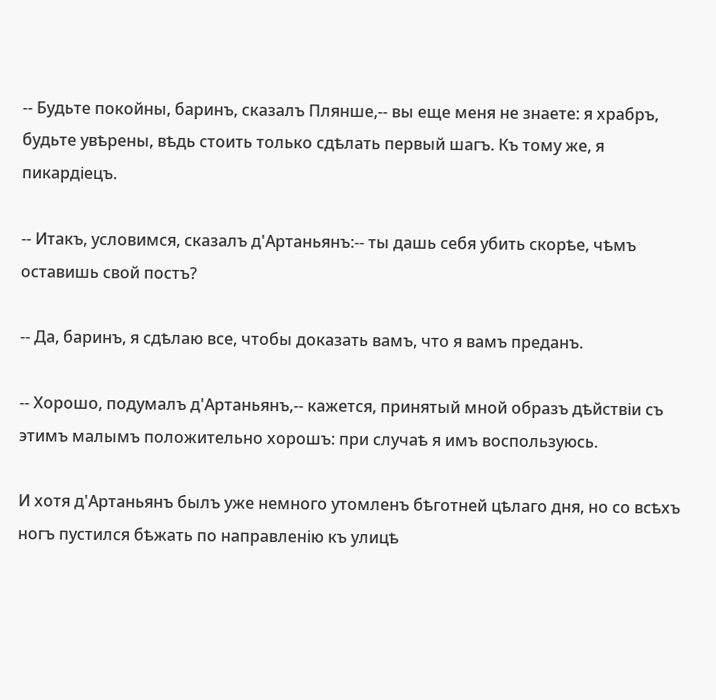-- Будьте покойны, баринъ, сказалъ Плянше,-- вы еще меня не знаете: я храбръ, будьте увѣрены, вѣдь стоить только сдѣлать первый шагъ. Къ тому же, я пикардіецъ.

-- Итакъ, условимся, сказалъ д'Артаньянъ:-- ты дашь себя убить скорѣе, чѣмъ оставишь свой постъ?

-- Да, баринъ, я сдѣлаю все, чтобы доказать вамъ, что я вамъ преданъ.

-- Хорошо, подумалъ д'Артаньянъ,-- кажется, принятый мной образъ дѣйствіи съ этимъ малымъ положительно хорошъ: при случаѣ я имъ воспользуюсь.

И хотя д'Артаньянъ былъ уже немного утомленъ бѣготней цѣлаго дня, но со всѣхъ ногъ пустился бѣжать по направленію къ улицѣ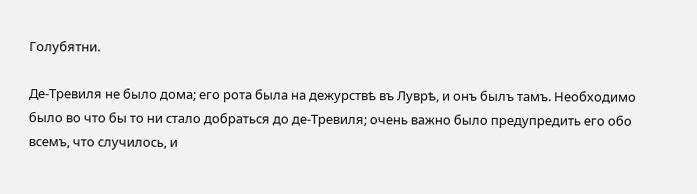Голубятни.

Де-Тревиля не было дома; его рота была на дежурствѣ въ Луврѣ, и онъ былъ тамъ. Необходимо было во что бы то ни стало добраться до де-Тревиля; очень важно было предупредить его обо всемъ, что случилось, и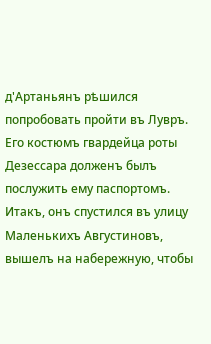д'Артаньянъ рѣшился попробовать пройти въ Лувръ. Его костюмъ гвардейца роты Дезессара долженъ былъ послужить ему паспортомъ. Итакъ, онъ спустился въ улицу Маленькихъ Августиновъ, вышелъ на набережную, чтобы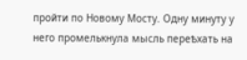пройти по Новому Мосту. Одну минуту у него промелькнула мысль переѣхать на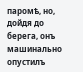паромѣ, но, дойдя до берега, онъ машинально опустилъ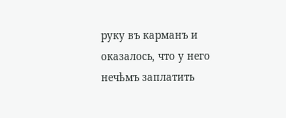руку въ карманъ и оказалось, что у него нечѣмъ заплатить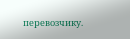перевозчику.